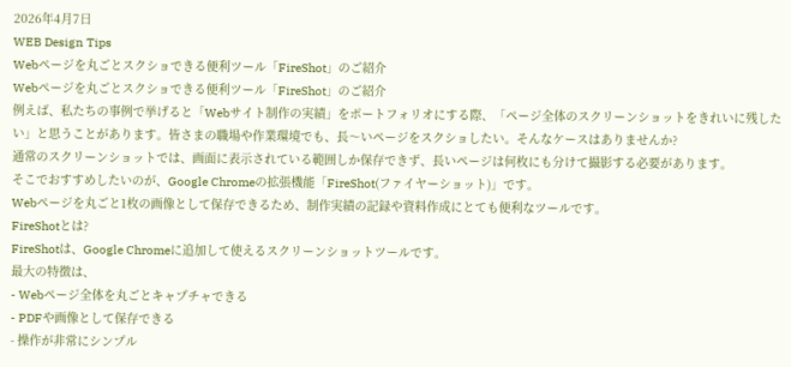2026年4月7日
WEB Design Tips
Webページを丸ごとスクショできる便利ツール「FireShot」のご紹介
Webページを丸ごとスクショできる便利ツール「FireShot」のご紹介
例えば、私たちの事例で挙げると「Webサイト制作の実績」をポートフォリオにする際、「ページ全体のスクリーンショットをきれいに残したい」と思うことがあります。皆さまの職場や作業環境でも、長〜いページをスクショしたい。そんなケースはありませんか?
通常のスクリーンショットでは、画面に表示されている範囲しか保存できず、長いページは何枚にも分けて撮影する必要があります。
そこでおすすめしたいのが、Google Chromeの拡張機能「FireShot(ファイヤーショット)」です。
Webページを丸ごと1枚の画像として保存できるため、制作実績の記録や資料作成にとても便利なツールです。
FireShotとは?
FireShotは、Google Chromeに追加して使えるスクリーンショットツールです。
最大の特徴は、
- Webページ全体を丸ごとキャプチャできる
- PDFや画像として保存できる
- 操作が非常にシンプル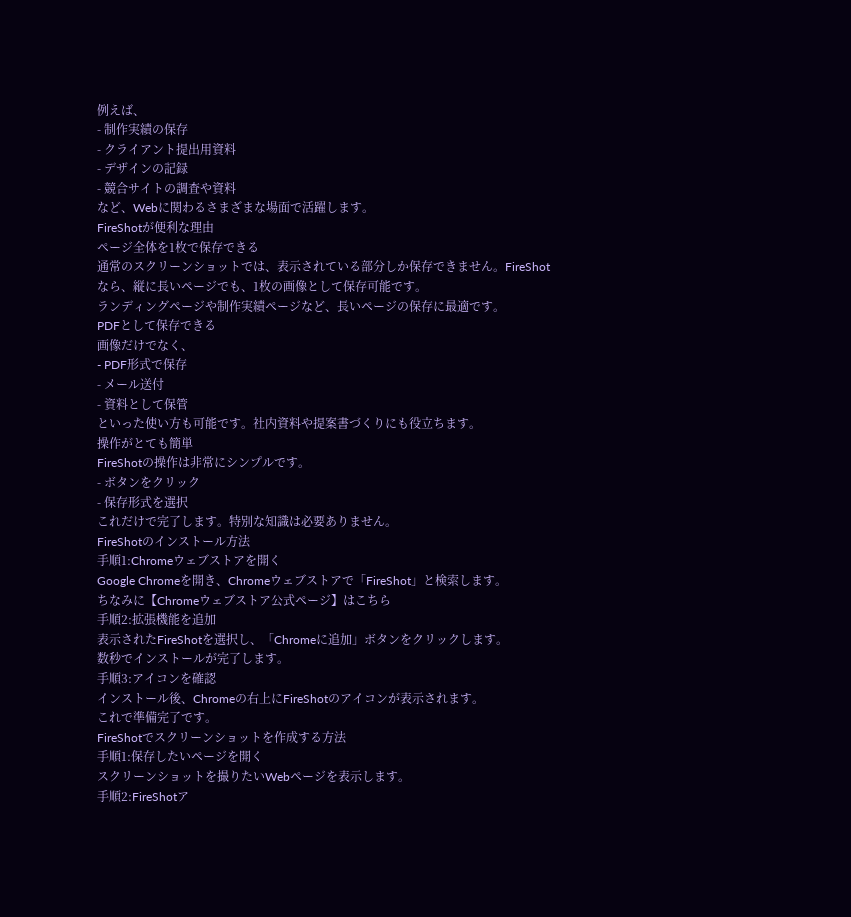例えば、
- 制作実績の保存
- クライアント提出用資料
- デザインの記録
- 競合サイトの調査や資料
など、Webに関わるさまざまな場面で活躍します。
FireShotが便利な理由
ページ全体を1枚で保存できる
通常のスクリーンショットでは、表示されている部分しか保存できません。FireShotなら、縦に長いページでも、1枚の画像として保存可能です。
ランディングページや制作実績ページなど、長いページの保存に最適です。
PDFとして保存できる
画像だけでなく、
- PDF形式で保存
- メール送付
- 資料として保管
といった使い方も可能です。社内資料や提案書づくりにも役立ちます。
操作がとても簡単
FireShotの操作は非常にシンプルです。
- ボタンをクリック
- 保存形式を選択
これだけで完了します。特別な知識は必要ありません。
FireShotのインストール方法
手順1:Chromeウェブストアを開く
Google Chromeを開き、Chromeウェブストアで「FireShot」と検索します。
ちなみに【Chromeウェブストア公式ページ】はこちら
手順2:拡張機能を追加
表示されたFireShotを選択し、「Chromeに追加」ボタンをクリックします。
数秒でインストールが完了します。
手順3:アイコンを確認
インストール後、Chromeの右上にFireShotのアイコンが表示されます。
これで準備完了です。
FireShotでスクリーンショットを作成する方法
手順1:保存したいページを開く
スクリーンショットを撮りたいWebページを表示します。
手順2:FireShotア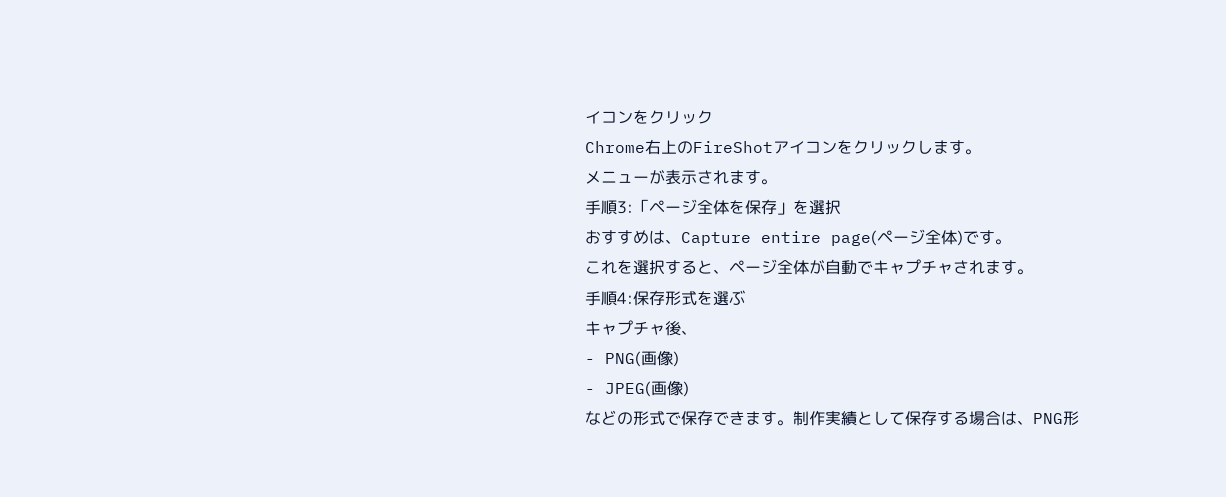イコンをクリック
Chrome右上のFireShotアイコンをクリックします。
メニューが表示されます。
手順3:「ページ全体を保存」を選択
おすすめは、Capture entire page(ページ全体)です。
これを選択すると、ページ全体が自動でキャプチャされます。
手順4:保存形式を選ぶ
キャプチャ後、
- PNG(画像)
- JPEG(画像)
などの形式で保存できます。制作実績として保存する場合は、PNG形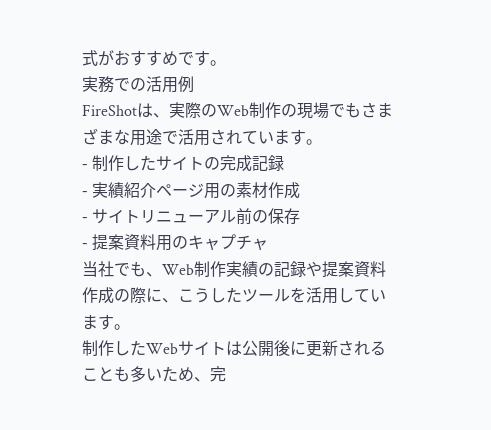式がおすすめです。
実務での活用例
FireShotは、実際のWeb制作の現場でもさまざまな用途で活用されています。
- 制作したサイトの完成記録
- 実績紹介ページ用の素材作成
- サイトリニューアル前の保存
- 提案資料用のキャプチャ
当社でも、Web制作実績の記録や提案資料作成の際に、こうしたツールを活用しています。
制作したWebサイトは公開後に更新されることも多いため、完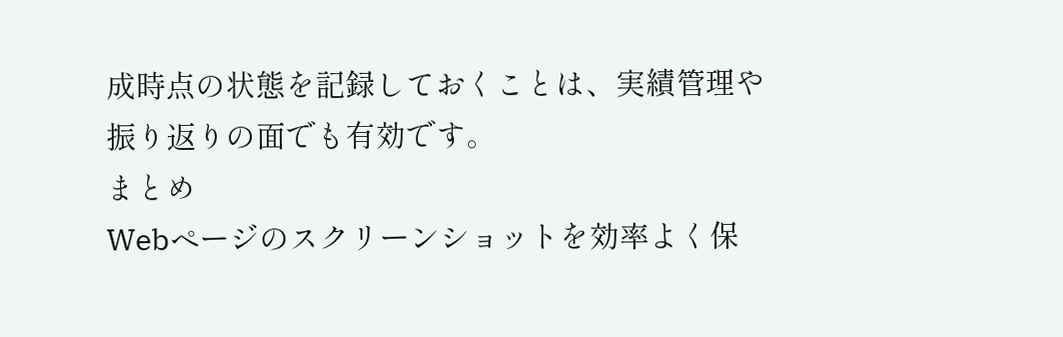成時点の状態を記録しておくことは、実績管理や振り返りの面でも有効です。
まとめ
Webページのスクリーンショットを効率よく保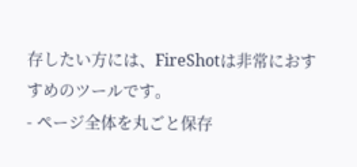存したい方には、FireShotは非常におすすめのツールです。
- ページ全体を丸ごと保存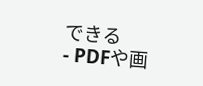できる
- PDFや画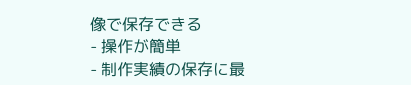像で保存できる
- 操作が簡単
- 制作実績の保存に最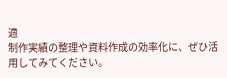適
制作実績の整理や資料作成の効率化に、ぜひ活用してみてください。